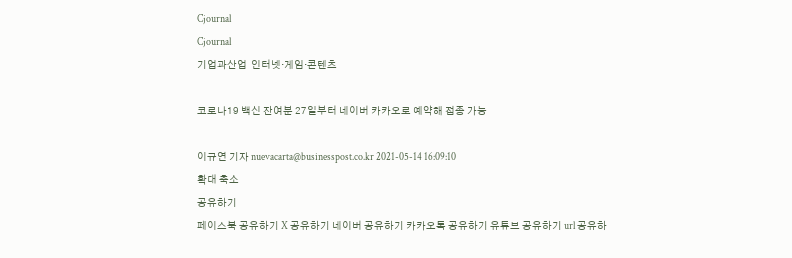Cjournal
Cjournal
기업과산업  인터넷·게임·콘텐츠

코로나19 백신 잔여분 27일부터 네이버 카카오로 예약해 접종 가능

이규연 기자 nuevacarta@businesspost.co.kr 2021-05-14 16:09:10
확대 축소
공유하기
페이스북 공유하기 X 공유하기 네이버 공유하기 카카오톡 공유하기 유튜브 공유하기 url 공유하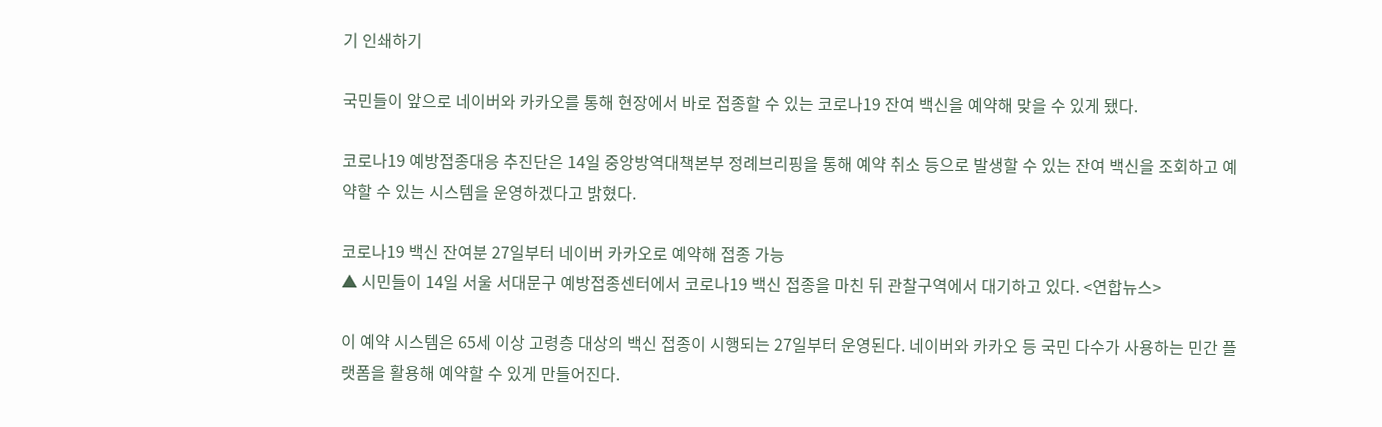기 인쇄하기

국민들이 앞으로 네이버와 카카오를 통해 현장에서 바로 접종할 수 있는 코로나19 잔여 백신을 예약해 맞을 수 있게 됐다.

코로나19 예방접종대응 추진단은 14일 중앙방역대책본부 정례브리핑을 통해 예약 취소 등으로 발생할 수 있는 잔여 백신을 조회하고 예약할 수 있는 시스템을 운영하겠다고 밝혔다.

코로나19 백신 잔여분 27일부터 네이버 카카오로 예약해 접종 가능
▲ 시민들이 14일 서울 서대문구 예방접종센터에서 코로나19 백신 접종을 마친 뒤 관찰구역에서 대기하고 있다. <연합뉴스>

이 예약 시스템은 65세 이상 고령층 대상의 백신 접종이 시행되는 27일부터 운영된다. 네이버와 카카오 등 국민 다수가 사용하는 민간 플랫폼을 활용해 예약할 수 있게 만들어진다.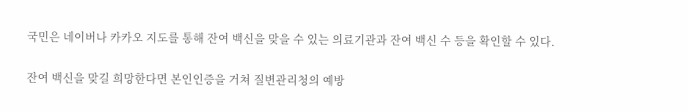국민은 네이버나 카카오 지도를 통해 잔여 백신을 맞을 수 있는 의료기관과 잔여 백신 수 등을 확인할 수 있다.

잔여 백신을 맞길 희망한다면 본인인증을 거쳐 질변관리청의 예방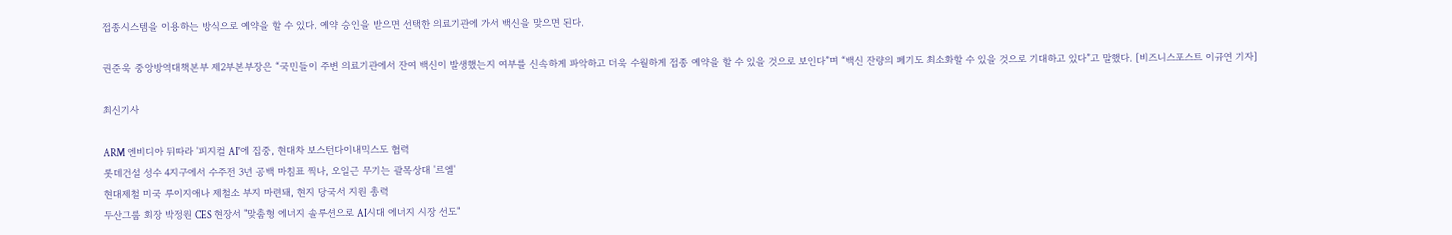접종시스템을 이용하는 방식으로 예약을 할 수 있다. 예약 승인을 받으면 선택한 의료기관에 가서 백신을 맞으면 된다.

권준욱 중앙방역대책본부 제2부본부장은 “국민들이 주변 의료기관에서 잔여 백신이 발생했는지 여부를 신속하게 파악하고 더욱 수월하게 접종 예약을 할 수 있을 것으로 보인다”며 “백신 잔량의 폐기도 최소화할 수 있을 것으로 기대하고 있다”고 말했다. [비즈니스포스트 이규연 기자]

최신기사

ARM 엔비디아 뒤따라 '피지컬 AI'에 집중, 현대차 보스턴다이내믹스도 협력
롯데건설 성수 4지구에서 수주전 3년 공백 마침표 찍나, 오일근 무기는 괄목상대 '르엘'
현대제철 미국 루이지애나 제철소 부지 마련돼, 현지 당국서 지원 총력
두산그룹 회장 박정원 CES 현장서 "맞춤형 에너지 솔루션으로 AI시대 에너지 시장 선도"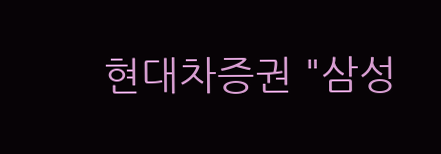현대차증권 "삼성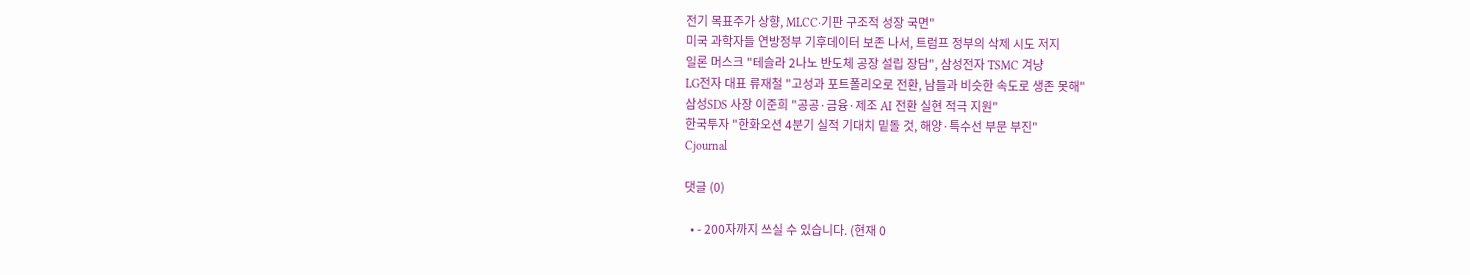전기 목표주가 상향, MLCC·기판 구조적 성장 국면"
미국 과학자들 연방정부 기후데이터 보존 나서, 트럼프 정부의 삭제 시도 저지
일론 머스크 "테슬라 2나노 반도체 공장 설립 장담", 삼성전자 TSMC 겨냥
LG전자 대표 류재철 "고성과 포트폴리오로 전환, 남들과 비슷한 속도로 생존 못해"
삼성SDS 사장 이준희 "공공·금융·제조 AI 전환 실현 적극 지원"
한국투자 "한화오션 4분기 실적 기대치 밑돌 것, 해양·특수선 부문 부진"
Cjournal

댓글 (0)

  • - 200자까지 쓰실 수 있습니다. (현재 0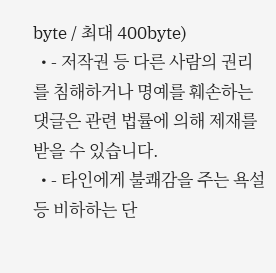byte / 최대 400byte)
  • - 저작권 등 다른 사람의 권리를 침해하거나 명예를 훼손하는 댓글은 관련 법률에 의해 제재를 받을 수 있습니다.
  • - 타인에게 불쾌감을 주는 욕설 등 비하하는 단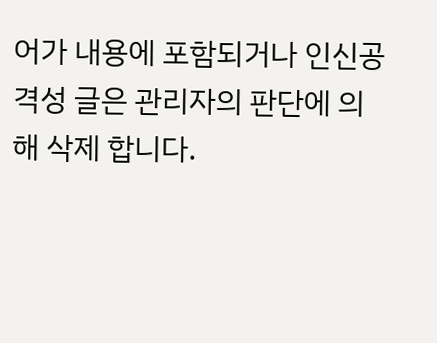어가 내용에 포함되거나 인신공격성 글은 관리자의 판단에 의해 삭제 합니다.